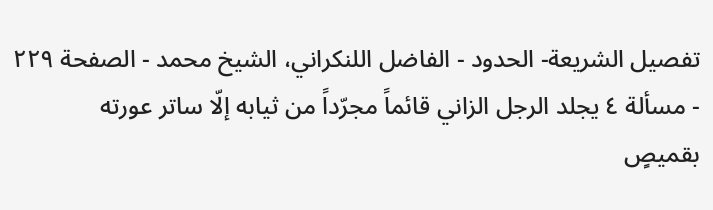تفصيل الشريعة- الحدود - الفاضل اللنكراني، الشيخ محمد - الصفحة ٢٢٩ - مسألة ٤ يجلد الرجل الزاني قائماً مجرّداً من ثيابه إلّا ساتر عورته
بقميصٍ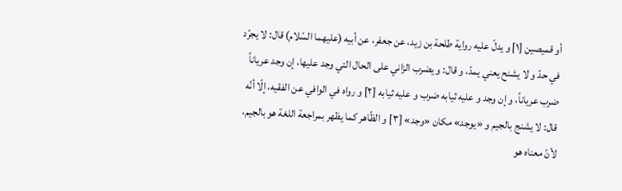أو قميصين [١] و يدلّ عليه رواية طلحة بن زيد، عن جعفر، عن أبيه (عليهما السّلام) قال: لا يجرّد في حدّ و لا يشنح يعني يمدّ، و قال: و يضرب الزاني على الحال التي وجد عليها، إن وجد عرياناً ضرب عرياناً، و إن وجد و عليه ثيابه ضرب و عليه ثيابه [٢] و رواه في الوافي عن الفقيه، إلّا أنّه قال: لا يشنج بالجيم و «يوجد» مكان «وجد» [٣] و الظّاهر كما يظهر بمراجعة اللغة هو بالجيم، لأنّ معناه هو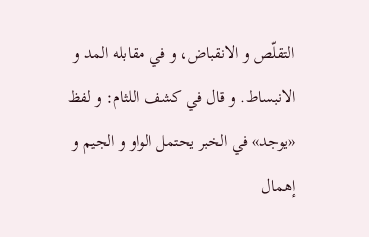التقلّص و الانقباض، و في مقابله المد و الانبساط. و قال في كشف اللثام: و لفظ «يوجد» في الخبر يحتمل الواو و الجيم و إهمال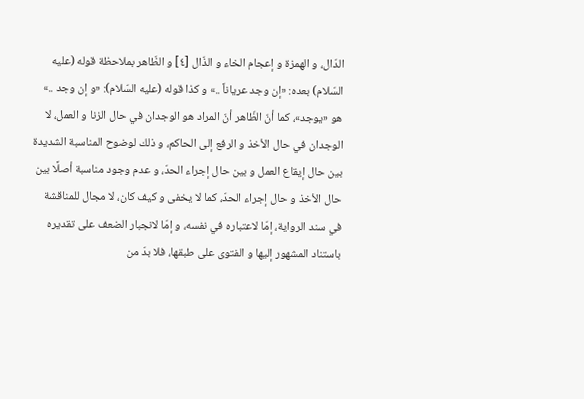الدّال، و الهمزة و إعجام الخاء و الذّال [٤] و الظّاهر بملاحظة قوله (عليه السّلام) بعده: «إن وجد عرياناً ..» و كذا قوله (عليه السّلام): «و إن وجد ..» هو «يوجد»، كما أنّ الظّاهر أنّ المراد هو الوجدان في حال الزنا و العمل، لا الوجدان في حال الأخذ و الرفع إلى الحاكم، و ذلك لوضوح المناسبة الشديدة بين حال إيقاع العمل و بين حال إجراء الحدّ، و عدم وجود مناسبة أصلًا بين حال الأخذ و حال إجراء الحدّ، كما لا يخفى و كيف كان، لا مجال للمناقشة في سند الرواية، إمّا لاعتباره في نفسه، و إمّا لانجبار الضعف على تقديره باستناد المشهور إليها و الفتوى على طبقها، فلا بدّ من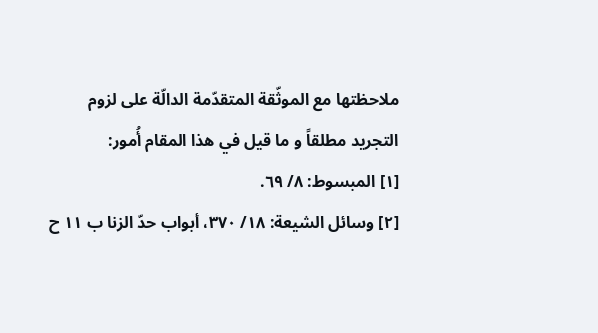ملاحظتها مع الموثّقة المتقدّمة الدالّة على لزوم التجريد مطلقاً و ما قيل في هذا المقام أُمور:
[١] المبسوط: ٨/ ٦٩.
[٢] وسائل الشيعة: ١٨/ ٣٧٠، أبواب حدّ الزنا ب ١١ ح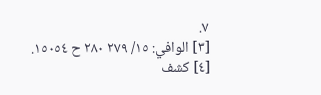٧.
[٣] الوافي: ١٥/ ٢٧٩ ٢٨٠ ح ١٥٠٥٤.
[٤] كشف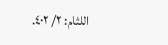اللثام: ٢/ ٤٠٢.